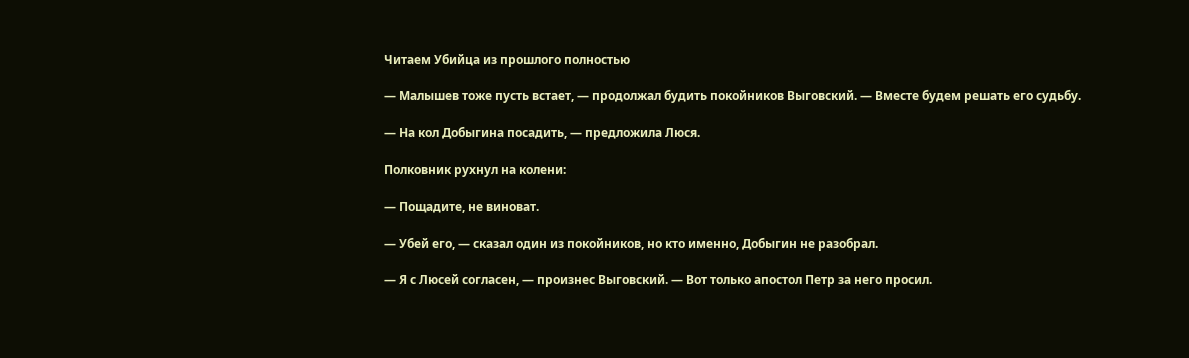Читаем Убийца из прошлого полностью

— Малышев тоже пусть встает, — продолжал будить покойников Выговский. — Вместе будем решать его судьбу.

— На кол Добыгина посадить, — предложила Люся.

Полковник рухнул на колени:

— Пощадите, не виноват.

— Убей его, — сказал один из покойников, но кто именно, Добыгин не разобрал.

— Я с Люсей согласен, — произнес Выговский. — Вот только апостол Петр за него просил.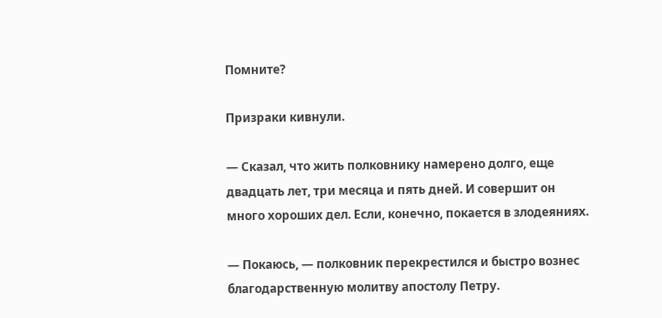Помните?

Призраки кивнули.

— Сказал, что жить полковнику намерено долго, еще двадцать лет, три месяца и пять дней. И совершит он много хороших дел. Если, конечно, покается в злодеяниях.

— Покаюсь, — полковник перекрестился и быстро вознес благодарственную молитву апостолу Петру.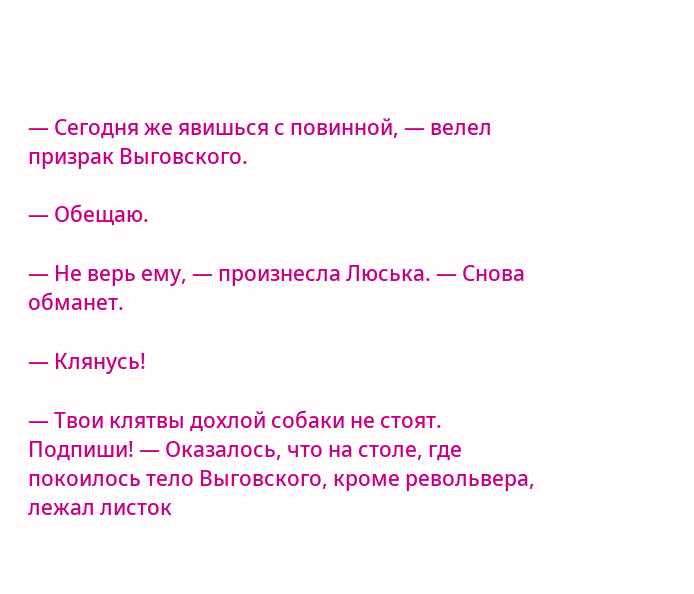— Сегодня же явишься с повинной, — велел призрак Выговского.

— Обещаю.

— Не верь ему, — произнесла Люська. — Снова обманет.

— Клянусь!

— Твои клятвы дохлой собаки не стоят. Подпиши! — Оказалось, что на столе, где покоилось тело Выговского, кроме револьвера, лежал листок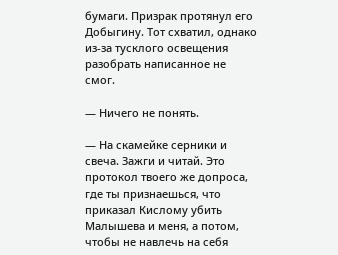бумаги. Призрак протянул его Добыгину. Тот схватил, однако из-за тусклого освещения разобрать написанное не смог.

— Ничего не понять.

— На скамейке серники и свеча. Зажги и читай. Это протокол твоего же допроса, где ты признаешься, что приказал Кислому убить Малышева и меня, а потом, чтобы не навлечь на себя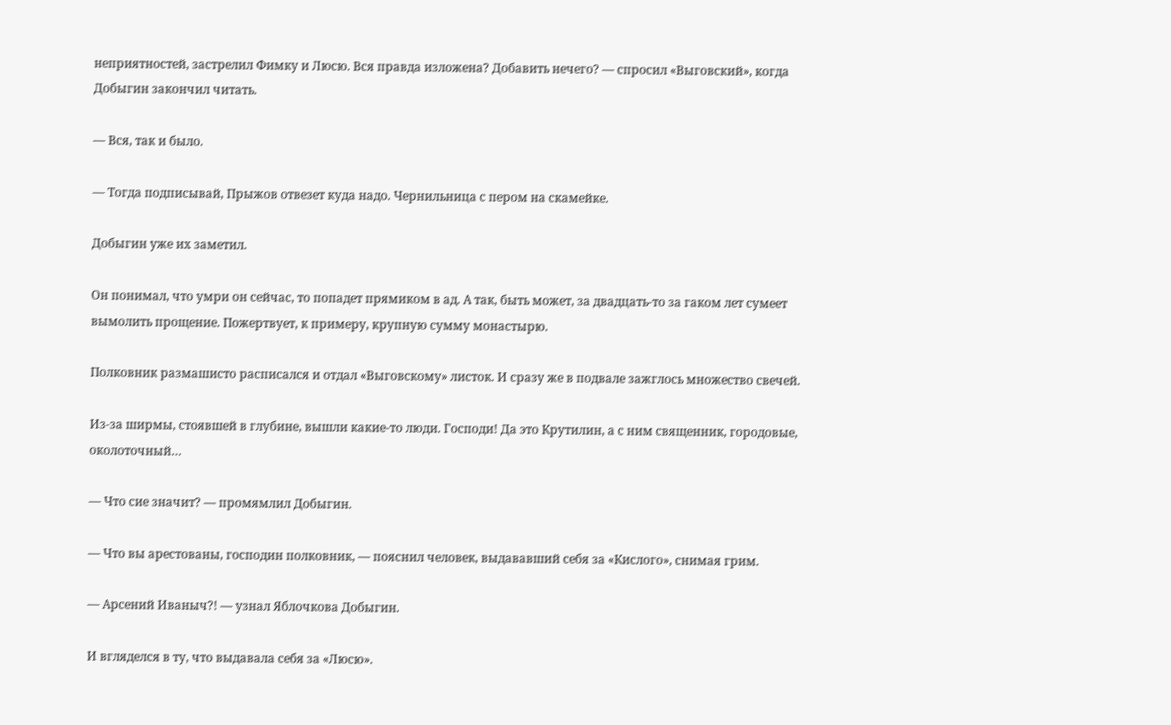неприятностей, застрелил Фимку и Люсю. Вся правда изложена? Добавить нечего? — спросил «Выговский», когда Добыгин закончил читать.

— Вся, так и было.

— Тогда подписывай, Прыжов отвезет куда надо. Чернильница с пером на скамейке.

Добыгин уже их заметил.

Он понимал, что умри он сейчас, то попадет прямиком в ад. А так, быть может, за двадцать-то за гаком лет сумеет вымолить прощение. Пожертвует, к примеру, крупную сумму монастырю.

Полковник размашисто расписался и отдал «Выговскому» листок. И сразу же в подвале зажглось множество свечей.

Из-за ширмы, стоявшей в глубине, вышли какие-то люди. Господи! Да это Крутилин, а с ним священник, городовые, околоточный…

— Что сие значит? — промямлил Добыгин.

— Что вы арестованы, господин полковник, — пояснил человек, выдававший себя за «Кислого», снимая грим.

— Арсений Иваныч?! — узнал Яблочкова Добыгин.

И вгляделся в ту, что выдавала себя за «Люсю».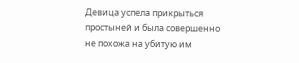Девица успела прикрыться простыней и была совершенно не похожа на убитую им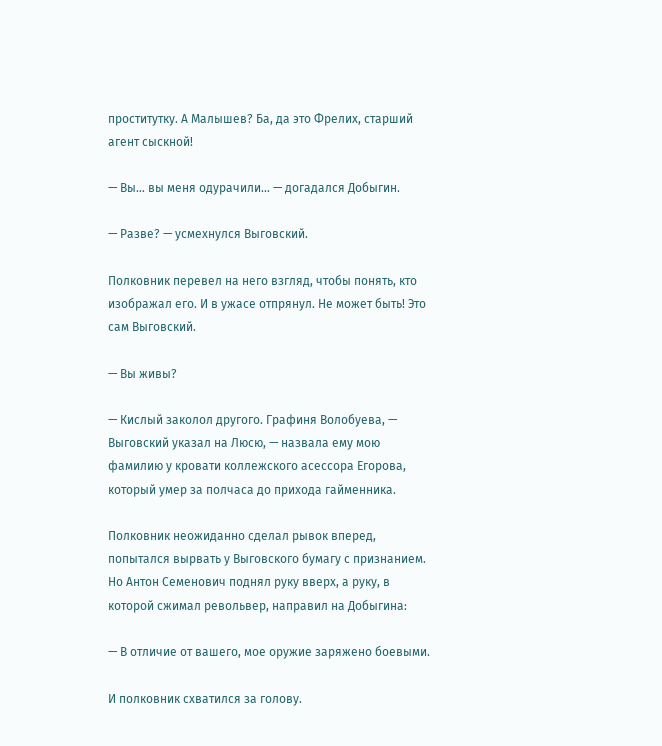проститутку. А Малышев? Ба, да это Фрелих, старший агент сыскной!

— Вы… вы меня одурачили… — догадался Добыгин.

— Разве? — усмехнулся Выговский.

Полковник перевел на него взгляд, чтобы понять, кто изображал его. И в ужасе отпрянул. Не может быть! Это сам Выговский.

— Вы живы?

— Кислый заколол другого. Графиня Волобуева, — Выговский указал на Люсю, — назвала ему мою фамилию у кровати коллежского асессора Егорова, который умер за полчаса до прихода гайменника.

Полковник неожиданно сделал рывок вперед, попытался вырвать у Выговского бумагу с признанием. Но Антон Семенович поднял руку вверх, а руку, в которой сжимал револьвер, направил на Добыгина:

— В отличие от вашего, мое оружие заряжено боевыми.

И полковник схватился за голову.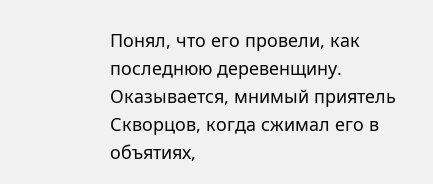Понял, что его провели, как последнюю деревенщину. Оказывается, мнимый приятель Скворцов, когда сжимал его в объятиях,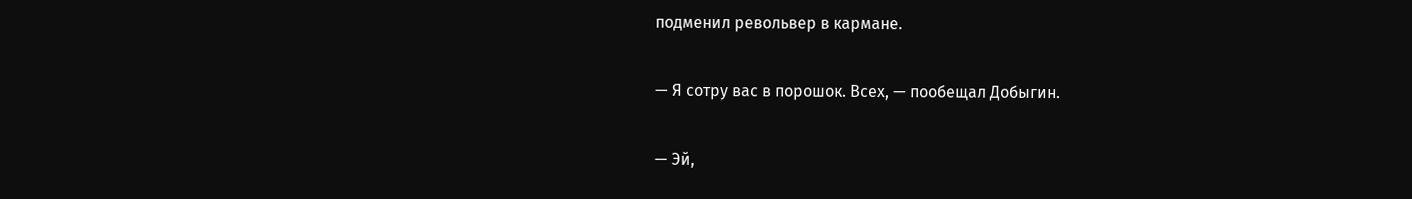подменил револьвер в кармане.

— Я сотру вас в порошок. Всех, — пообещал Добыгин.

— Эй,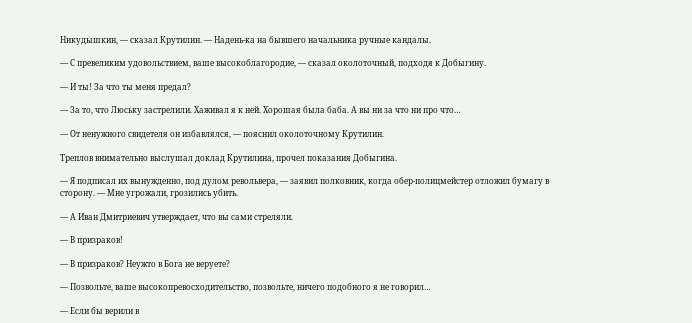Никудышкин, — сказал Крутилин. — Надень-ка на бывшего начальника ручные кандалы.

— С превеликим удовольствием, ваше высокоблагородие, — сказал околоточный, подходя к Добыгину.

— И ты! За что ты меня предал?

— За то, что Люську застрелили. Хаживал я к ней. Хорошая была баба. А вы ни за что ни про что…

— От ненужного свидетеля он избавлялся, — пояснил околоточному Крутилин.

Треплов внимательно выслушал доклад Крутилина, прочел показания Добыгина.

— Я подписал их вынужденно, под дулом револьвера, — заявил полковник, когда обер-полицмейстер отложил бумагу в сторону. — Мне угрожали, грозились убить.

— А Иван Дмитриевич утверждает, что вы сами стреляли.

— В призраков!

— В призраков? Неужто в Бога не веруете?

— Позвольте, ваше высокопревосходительство, позвольте, ничего подобного я не говорил…

— Если бы верили в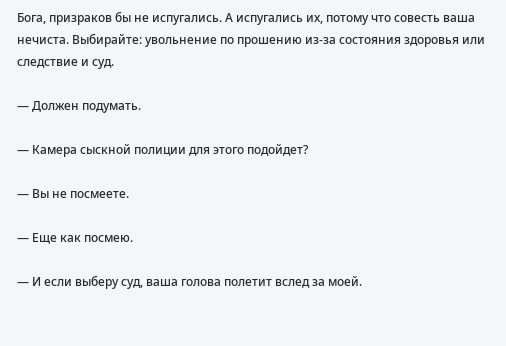Бога, призраков бы не испугались. А испугались их, потому что совесть ваша нечиста. Выбирайте: увольнение по прошению из-за состояния здоровья или следствие и суд.

— Должен подумать.

— Камера сыскной полиции для этого подойдет?

— Вы не посмеете.

— Еще как посмею.

— И если выберу суд, ваша голова полетит вслед за моей.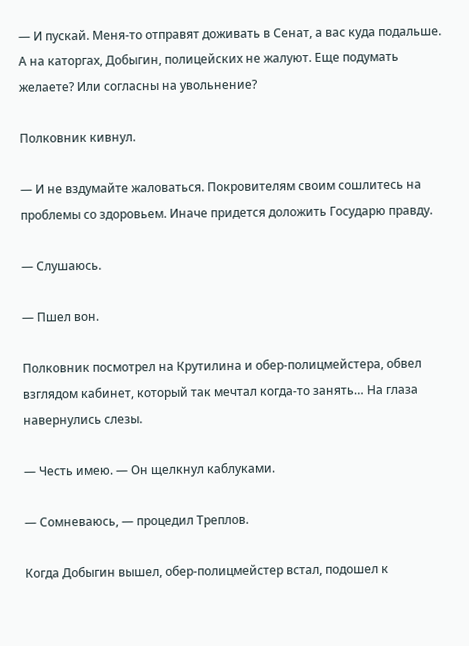— И пускай. Меня-то отправят доживать в Сенат, а вас куда подальше. А на каторгах, Добыгин, полицейских не жалуют. Еще подумать желаете? Или согласны на увольнение?

Полковник кивнул.

— И не вздумайте жаловаться. Покровителям своим сошлитесь на проблемы со здоровьем. Иначе придется доложить Государю правду.

— Слушаюсь.

— Пшел вон.

Полковник посмотрел на Крутилина и обер-полицмейстера, обвел взглядом кабинет, который так мечтал когда-то занять… На глаза навернулись слезы.

— Честь имею. — Он щелкнул каблуками.

— Сомневаюсь, — процедил Треплов.

Когда Добыгин вышел, обер-полицмейстер встал, подошел к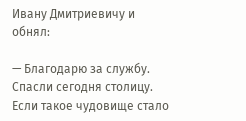Ивану Дмитриевичу и обнял:

— Благодарю за службу. Спасли сегодня столицу. Если такое чудовище стало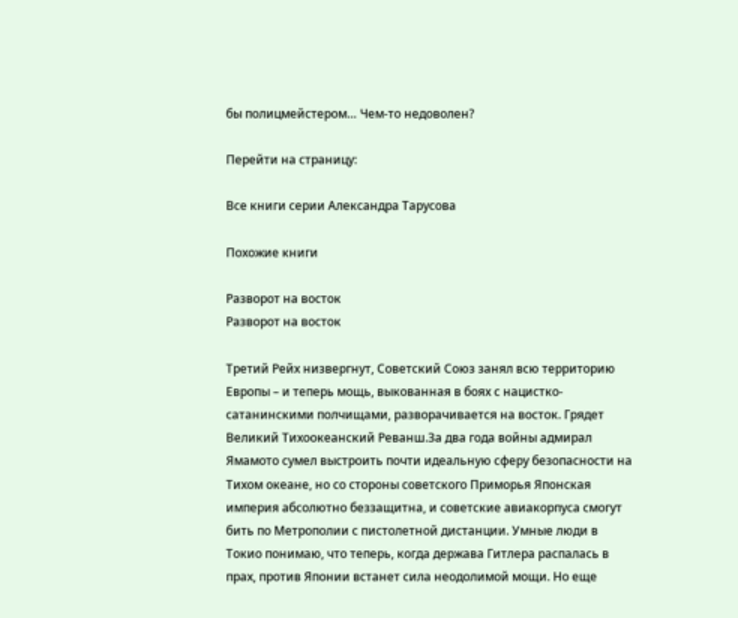бы полицмейстером… Чем-то недоволен?

Перейти на страницу:

Все книги серии Александра Тарусова

Похожие книги

Разворот на восток
Разворот на восток

Третий Рейх низвергнут, Советский Союз занял всю территорию Европы – и теперь мощь, выкованная в боях с нацистко-сатанинскими полчищами, разворачивается на восток. Грядет Великий Тихоокеанский Реванш.За два года войны адмирал Ямамото сумел выстроить почти идеальную сферу безопасности на Тихом океане, но со стороны советского Приморья Японская империя абсолютно беззащитна, и советские авиакорпуса смогут бить по Метрополии с пистолетной дистанции. Умные люди в Токио понимаю, что теперь, когда держава Гитлера распалась в прах, против Японии встанет сила неодолимой мощи. Но еще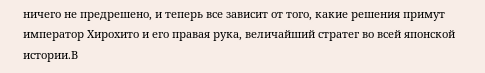ничего не предрешено, и теперь все зависит от того, какие решения примут император Хирохито и его правая рука, величайший стратег во всей японской истории.В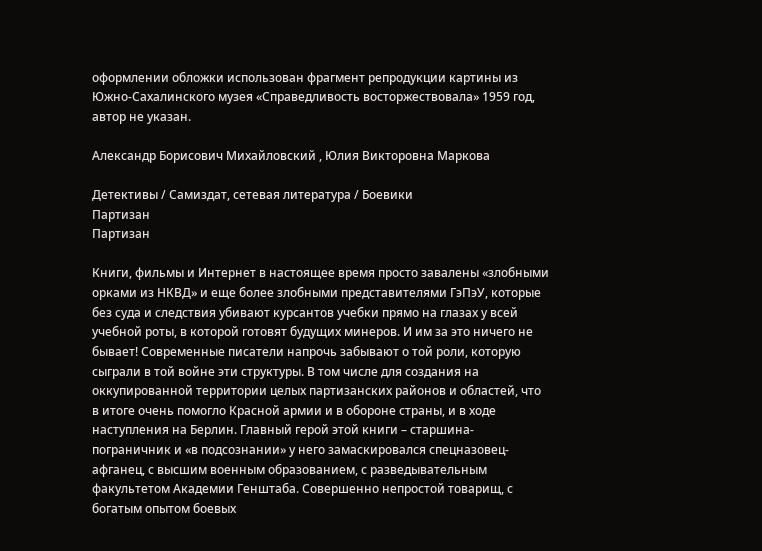оформлении обложки использован фрагмент репродукции картины из Южно-Сахалинского музея «Справедливость восторжествовала» 1959 год, автор не указан.

Александр Борисович Михайловский , Юлия Викторовна Маркова

Детективы / Самиздат, сетевая литература / Боевики
Партизан
Партизан

Книги, фильмы и Интернет в настоящее время просто завалены «злобными орками из НКВД» и еще более злобными представителями ГэПэУ, которые без суда и следствия убивают курсантов учебки прямо на глазах у всей учебной роты, в которой готовят будущих минеров. И им за это ничего не бывает! Современные писатели напрочь забывают о той роли, которую сыграли в той войне эти структуры. В том числе для создания на оккупированной территории целых партизанских районов и областей, что в итоге очень помогло Красной армии и в обороне страны, и в ходе наступления на Берлин. Главный герой этой книги – старшина-пограничник и «в подсознании» у него замаскировался спецназовец-афганец, с высшим военным образованием, с разведывательным факультетом Академии Генштаба. Совершенно непростой товарищ, с богатым опытом боевых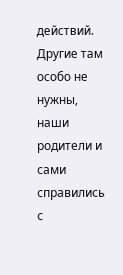действий. Другие там особо не нужны, наши родители и сами справились с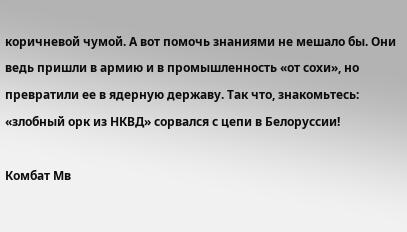коричневой чумой. А вот помочь знаниями не мешало бы. Они ведь пришли в армию и в промышленность «от сохи», но превратили ее в ядерную державу. Так что, знакомьтесь: «злобный орк из НКВД» сорвался с цепи в Белоруссии!

Комбат Мв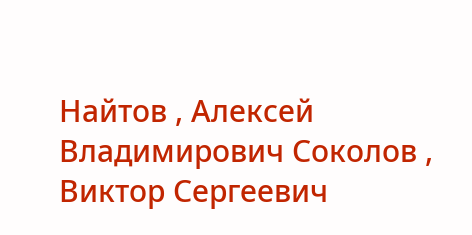Найтов , Алексей Владимирович Соколов , Виктор Сергеевич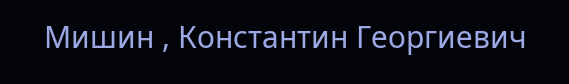Мишин , Константин Георгиевич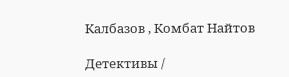Калбазов , Комбат Найтов

Детективы /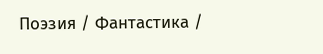Поэзия / Фантастика /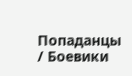Попаданцы / Боевики